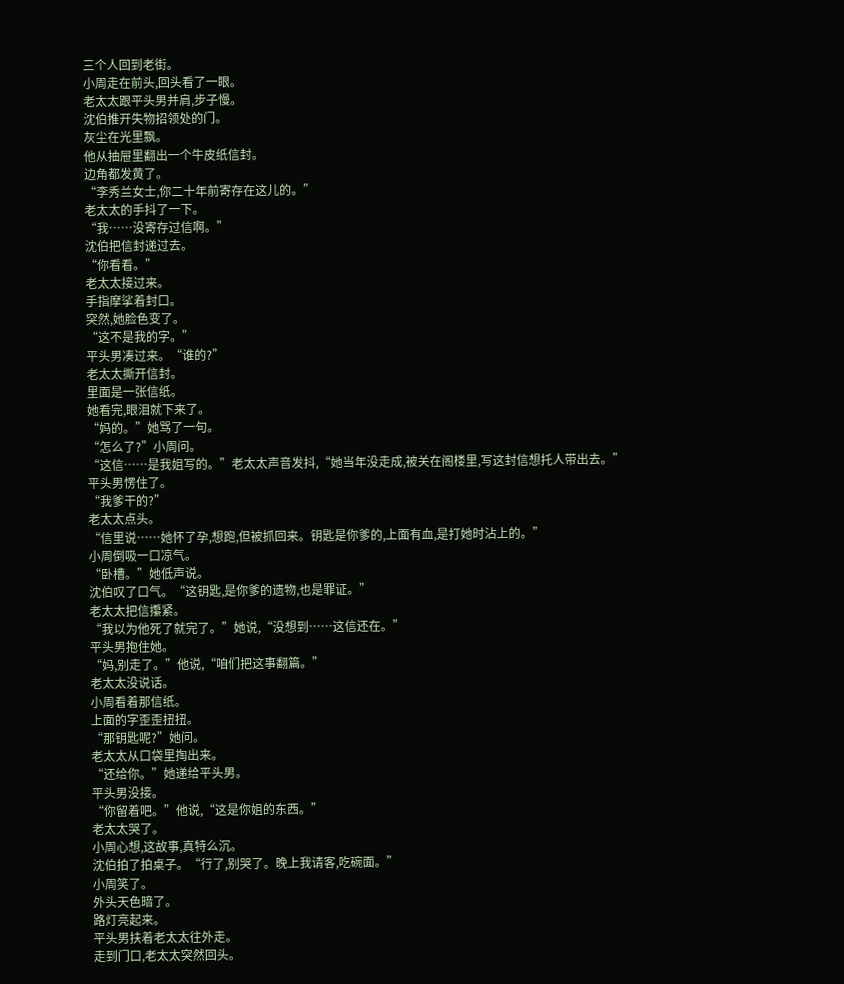三个人回到老街。
小周走在前头,回头看了一眼。
老太太跟平头男并肩,步子慢。
沈伯推开失物招领处的门。
灰尘在光里飘。
他从抽屉里翻出一个牛皮纸信封。
边角都发黄了。
“李秀兰女士,你二十年前寄存在这儿的。”
老太太的手抖了一下。
“我……没寄存过信啊。”
沈伯把信封递过去。
“你看看。”
老太太接过来。
手指摩挲着封口。
突然,她脸色变了。
“这不是我的字。”
平头男凑过来。“谁的?”
老太太撕开信封。
里面是一张信纸。
她看完,眼泪就下来了。
“妈的。”她骂了一句。
“怎么了?”小周问。
“这信……是我姐写的。”老太太声音发抖,“她当年没走成,被关在阁楼里,写这封信想托人带出去。”
平头男愣住了。
“我爹干的?”
老太太点头。
“信里说……她怀了孕,想跑,但被抓回来。钥匙是你爹的,上面有血,是打她时沾上的。”
小周倒吸一口凉气。
“卧槽。”她低声说。
沈伯叹了口气。“这钥匙,是你爹的遗物,也是罪证。”
老太太把信攥紧。
“我以为他死了就完了。”她说,“没想到……这信还在。”
平头男抱住她。
“妈,别走了。”他说,“咱们把这事翻篇。”
老太太没说话。
小周看着那信纸。
上面的字歪歪扭扭。
“那钥匙呢?”她问。
老太太从口袋里掏出来。
“还给你。”她递给平头男。
平头男没接。
“你留着吧。”他说,“这是你姐的东西。”
老太太哭了。
小周心想,这故事,真特么沉。
沈伯拍了拍桌子。“行了,别哭了。晚上我请客,吃碗面。”
小周笑了。
外头天色暗了。
路灯亮起来。
平头男扶着老太太往外走。
走到门口,老太太突然回头。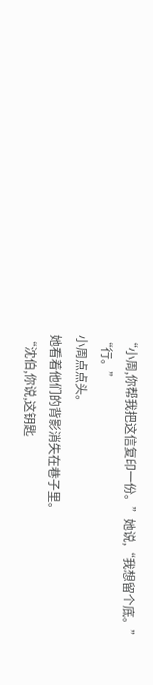“小周,你帮我把这信复印一份。”她说,“我想留个底。”
“行。”
小周点点头。
她看着他们的背影消失在巷子里。
“沈伯,你说,这钥匙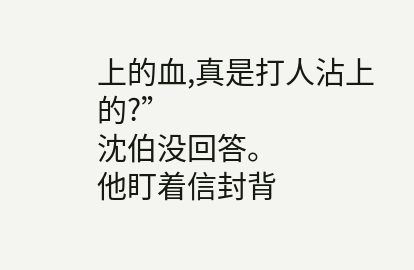上的血,真是打人沾上的?”
沈伯没回答。
他盯着信封背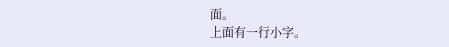面。
上面有一行小字。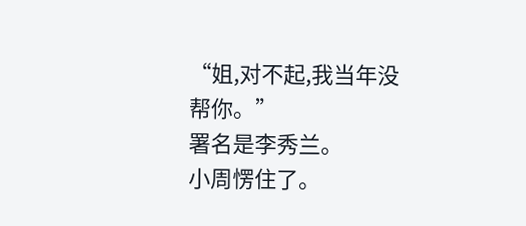“姐,对不起,我当年没帮你。”
署名是李秀兰。
小周愣住了。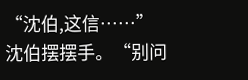“沈伯,这信……”
沈伯摆摆手。“别问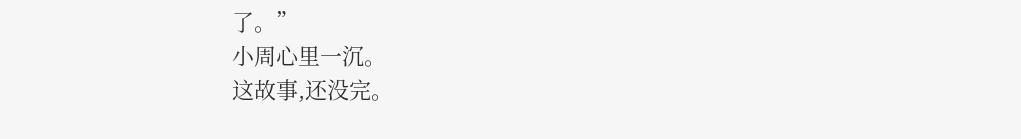了。”
小周心里一沉。
这故事,还没完。